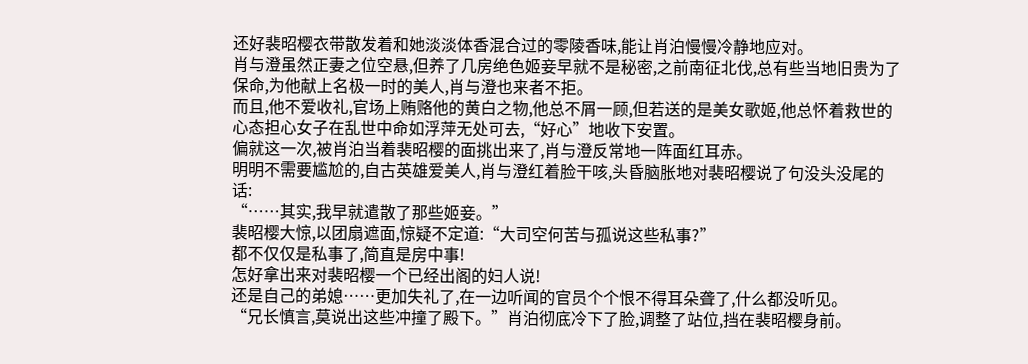还好裴昭樱衣带散发着和她淡淡体香混合过的零陵香味,能让肖泊慢慢冷静地应对。
肖与澄虽然正妻之位空悬,但养了几房绝色姬妾早就不是秘密,之前南征北伐,总有些当地旧贵为了保命,为他献上名极一时的美人,肖与澄也来者不拒。
而且,他不爱收礼,官场上贿赂他的黄白之物,他总不屑一顾,但若送的是美女歌姬,他总怀着救世的心态担心女子在乱世中命如浮萍无处可去,“好心”地收下安置。
偏就这一次,被肖泊当着裴昭樱的面挑出来了,肖与澄反常地一阵面红耳赤。
明明不需要尴尬的,自古英雄爱美人,肖与澄红着脸干咳,头昏脑胀地对裴昭樱说了句没头没尾的话:
“……其实,我早就遣散了那些姬妾。”
裴昭樱大惊,以团扇遮面,惊疑不定道:“大司空何苦与孤说这些私事?”
都不仅仅是私事了,简直是房中事!
怎好拿出来对裴昭樱一个已经出阁的妇人说!
还是自己的弟媳……更加失礼了,在一边听闻的官员个个恨不得耳朵聋了,什么都没听见。
“兄长慎言,莫说出这些冲撞了殿下。”肖泊彻底冷下了脸,调整了站位,挡在裴昭樱身前。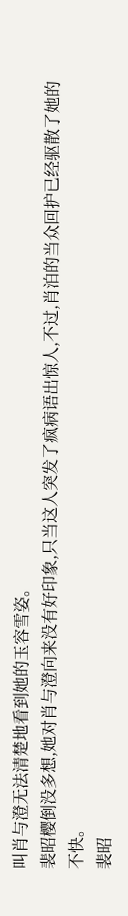叫肖与澄无法清楚地看到她的玉容雪姿。
裴昭樱倒没多想,她对肖与澄向来没有好印象,只当这人突发了疯病语出惊人,不过,肖泊的当众回护已经驱散了她的不快。
裴昭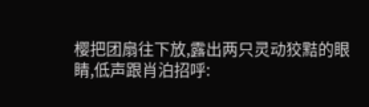樱把团扇往下放,露出两只灵动狡黠的眼睛,低声跟肖泊招呼: